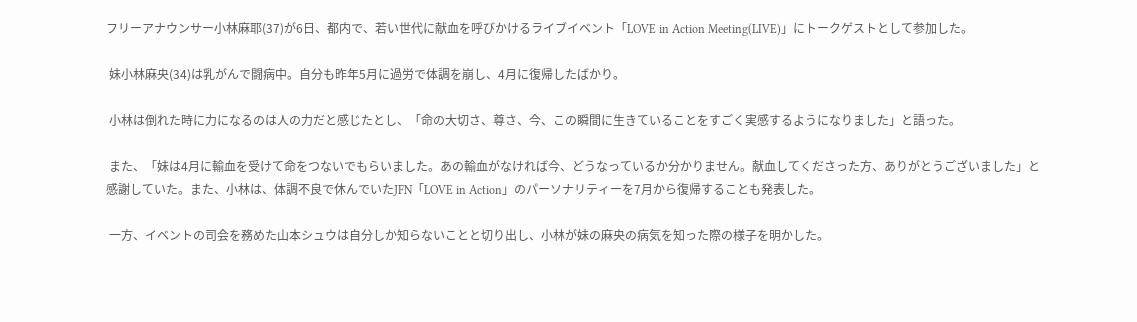フリーアナウンサー小林麻耶(37)が6日、都内で、若い世代に献血を呼びかけるライブイベント「LOVE in Action Meeting(LIVE)」にトークゲストとして参加した。

 妹小林麻央(34)は乳がんで闘病中。自分も昨年5月に過労で体調を崩し、4月に復帰したばかり。

 小林は倒れた時に力になるのは人の力だと感じたとし、「命の大切さ、尊さ、今、この瞬間に生きていることをすごく実感するようになりました」と語った。

 また、「妹は4月に輸血を受けて命をつないでもらいました。あの輸血がなければ今、どうなっているか分かりません。献血してくださった方、ありがとうございました」と感謝していた。また、小林は、体調不良で休んでいたJFN「LOVE in Action」のパーソナリティーを7月から復帰することも発表した。

 一方、イベントの司会を務めた山本シュウは自分しか知らないことと切り出し、小林が妹の麻央の病気を知った際の様子を明かした。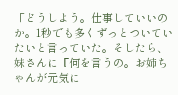「どうしよう。仕事していいのか。1秒でも多くずっとついていたいと言っていた。そしたら、妹さんに『何を言うの。お姉ちゃんが元気に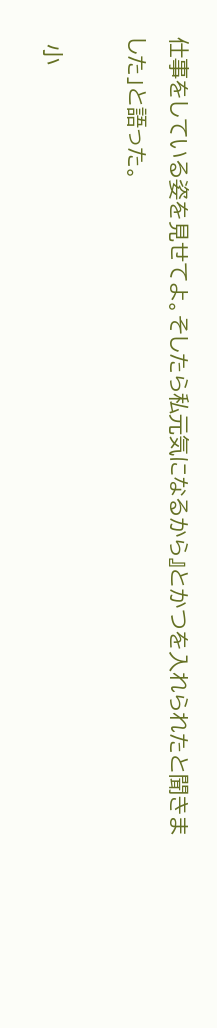仕事をしている姿を見せてよ。そしたら私元気になるから』とかつを入れられたと聞きました」と語った。

 小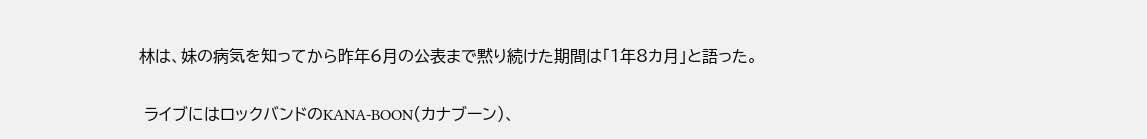林は、妹の病気を知ってから昨年6月の公表まで黙り続けた期間は「1年8カ月」と語った。

 ライブにはロックバンドのKANA-BOON(カナブーン)、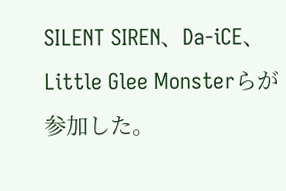SILENT SIREN、Da-iCE、Little Glee Monsterらが参加した。